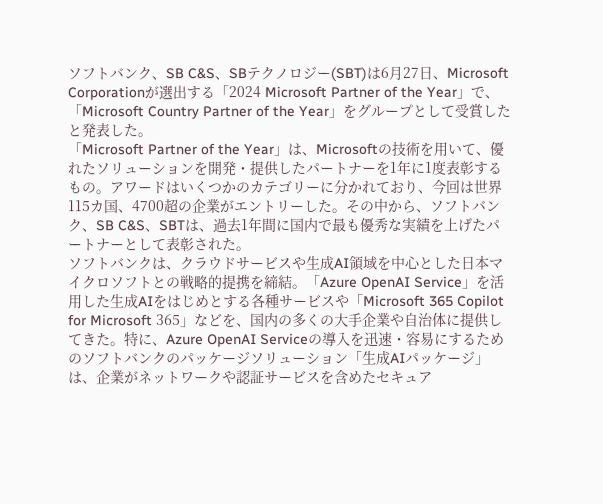ソフトバンク、SB C&S、SBテクノロジー(SBT)は6月27日、Microsoft Corporationが選出する「2024 Microsoft Partner of the Year」で、「Microsoft Country Partner of the Year」をグループとして受賞したと発表した。
「Microsoft Partner of the Year」は、Microsoftの技術を用いて、優れたソリューションを開発・提供したパートナーを1年に1度表彰するもの。アワードはいくつかのカテゴリーに分かれており、今回は世界115カ国、4700超の企業がエントリーした。その中から、ソフトバンク、SB C&S、SBTは、過去1年間に国内で最も優秀な実績を上げたパートナーとして表彰された。
ソフトバンクは、クラウドサービスや生成AI領域を中心とした日本マイクロソフトとの戦略的提携を締結。「Azure OpenAI Service」を活用した生成AIをはじめとする各種サービスや「Microsoft 365 Copilot for Microsoft 365」などを、国内の多くの大手企業や自治体に提供してきた。特に、Azure OpenAI Serviceの導入を迅速・容易にするためのソフトバンクのパッケージソリューション「生成AIパッケージ」は、企業がネットワークや認証サービスを含めたセキュア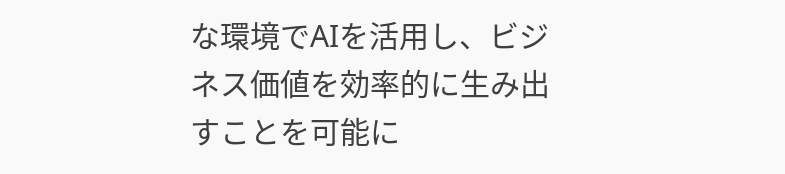な環境でAIを活用し、ビジネス価値を効率的に生み出すことを可能に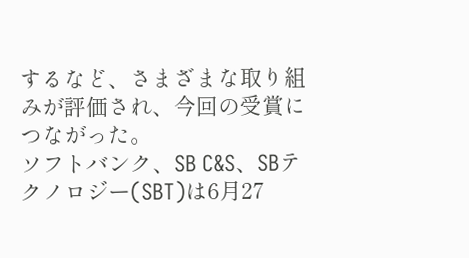するなど、さまざまな取り組みが評価され、今回の受賞につながった。
ソフトバンク、SB C&S、SBテクノロジー(SBT)は6月27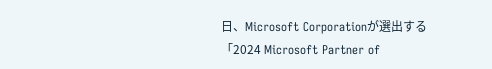日、Microsoft Corporationが選出する「2024 Microsoft Partner of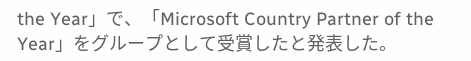the Year」で、「Microsoft Country Partner of the Year」をグループとして受賞したと発表した。